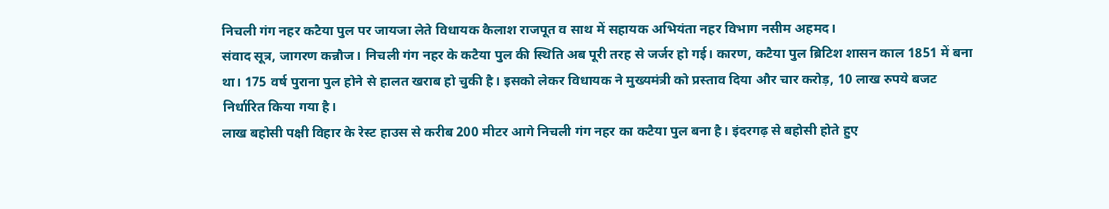निचली गंग नहर कटैया पुल पर जायजा लेते विधायक कैलाश राजपूत व साथ में सहायक अभियंता नहर विभाग नसीम अहमद।
संवाद सूत्र, जागरण कन्नौज। निचली गंग नहर के कटैया पुल की स्थिति अब पूरी तरह से जर्जर हो गई। कारण, कटैया पुल ब्रिटिश शासन काल 1851 में बना था। 175 वर्ष पुराना पुल होने से हालत खराब हो चुकी है। इसको लेकर विधायक ने मुख्यमंत्री को प्रस्ताव दिया और चार करोड़, 10 लाख रुपये बजट निर्धारित किया गया है।
लाख बहोसी पक्षी विहार के रेस्ट हाउस से करीब 200 मीटर आगे निचली गंग नहर का कटैया पुल बना है। इंदरगढ़ से बहोसी होते हुए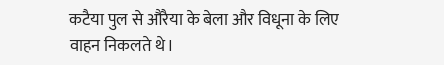कटैया पुल से औरैया के बेला और विधूना के लिए वाहन निकलते थे।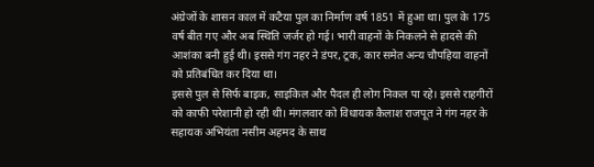अंग्रेजों के शासन काल में कटैया पुल का निर्माण वर्ष 1851 में हुआ था। पुल के 175 वर्ष बीत गए और अब स्थिति जर्जर हो गई। भारी वाहनों के निकलने से हादसे की आशंका बनी हुई थी। इससे गंग नहर ने डंपर, ट्रक, कार समेत अन्य चौपहिया वाहनों को प्रतिबंधित कर दिया था।
इससे पुल से सिर्फ बाइक, साइकिल और पैदल ही लोग निकल पा रहे। इससे राहगीरों को काफी परेशानी हो रही थी। मंगलवार को विधायक कैलाश राजपूत ने गंग नहर के सहायक अभियंता नसीम अहमद के साथ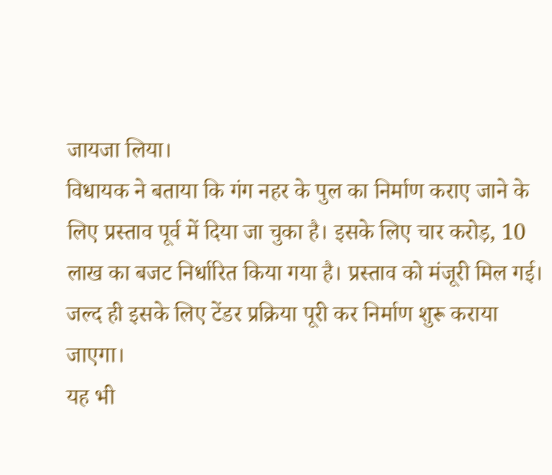जायजा लिया।
विधायक ने बताया कि गंग नहर के पुल का निर्माण कराए जाने के लिए प्रस्ताव पूर्व में दिया जा चुका है। इसके लिए चार करोड़, 10 लाख का बजट निर्धारित किया गया है। प्रस्ताव को मंजूरी मिल गई। जल्द ही इसके लिए टेंडर प्रक्रिया पूरी कर निर्माण शुरू कराया जाएगा।
यह भी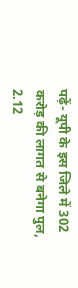पढ़ें- यूपी के इस जिले में 302 करोड़ की लागत से बनेगा पुल, 2.12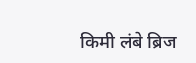किमी लंबे ब्रिज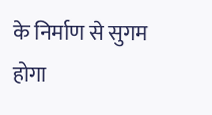के निर्माण से सुगम होगा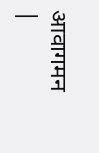आवागमन |